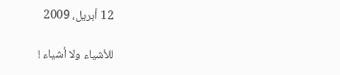12 أبريل، 2009

للأشياء ولا أشياء !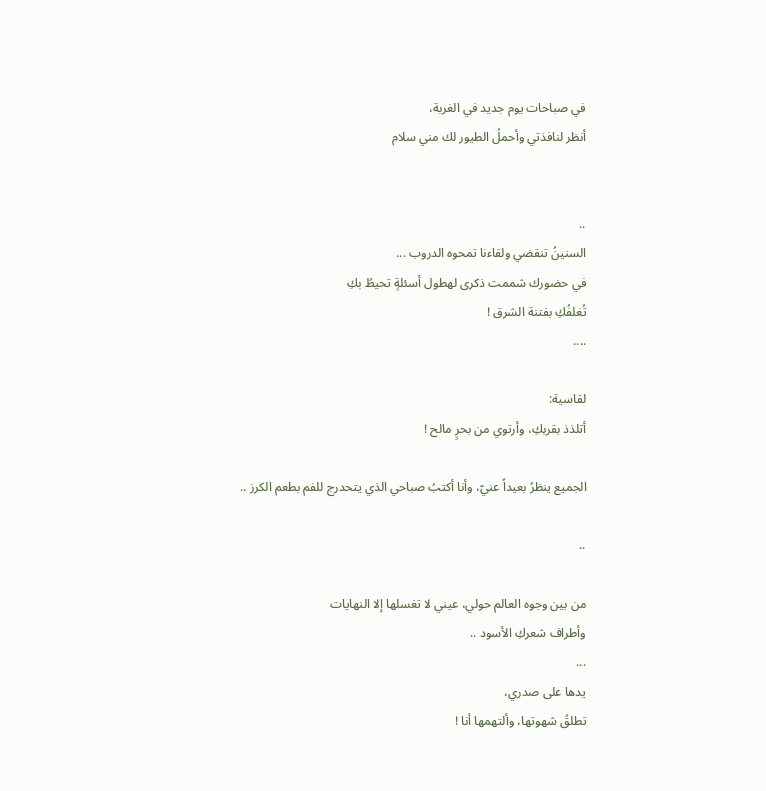في صباحات يوم جديد في الغربة،
أنظر لنافذتي وأحملُ الطيور لك مني سلام


..
السنينُ تنقضي ولقاءنا تمحوه الدروب ...
في حضورك شممت ذكرى لهطول أسئلةٍ تحيطُ بكِ
تُغلفُكِ بفتنة الشرق !
....

لقاسية:
أتلذذ بقربكِ، وأرتوي من بحرٍ مالح !

الجميع ينظرُ بعيداً عنيّ، وأنا أكتبُ صباحي الذي يتحدرج للفم بطعم الكرز ..

..

من بين وجوه العالم حولي، عيني لا تغسلها إلا النهايات
وأطراف شعركِ الأسود ..
...
يدها على صدري،
تطلقُ شهوتها، وألتهمها أنا !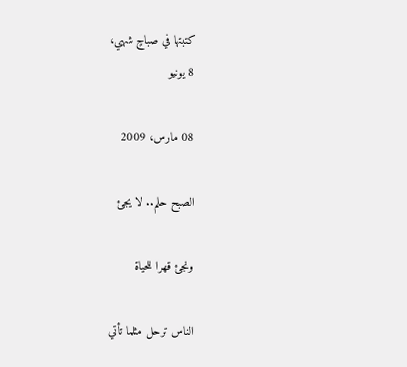كتبتها في صباحٍ شهي،
8 يونيو

08 مارس، 2009

الصبح حلم.. لا يجئ

ونجئ قهرا للحياة

الناس ترحل مثلما تأتي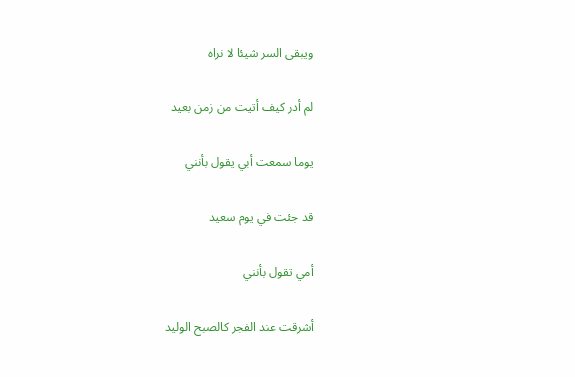ويبقى السر شيئا لا نراه

لم أدر كيف أتيت من زمن بعيد

يوما سمعت أبي يقول بأنني

قد جئت في يوم سعيد

أمي تقول بأنني

أشرقت عند الفجر كالصبح الوليد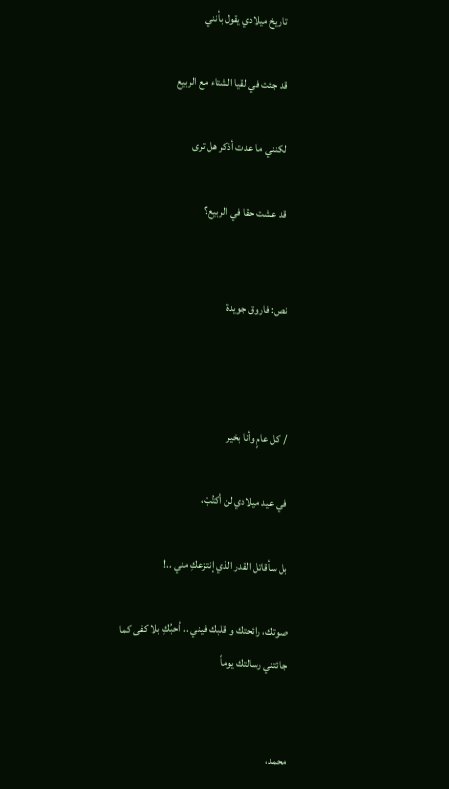تاريخ ميلادي يقول بأنني

قد جئت في لقيا الشتاء مع الربيع

لكنني ما عدت أذكر هل ترى

قد عشت حقا في الربيع؟


نص: فاروق جويدة



/ كل عامٍ وأنا بخير

في عيد ميلادي لن أكتُبْ،

بل سأقاتل القدر الذي إنتزعكِ مني ..!

صوتك، رائحتك و قلبك فيني .. أحبُكِ بلا كفى كما جائتني رسالتك يوماً


محمد،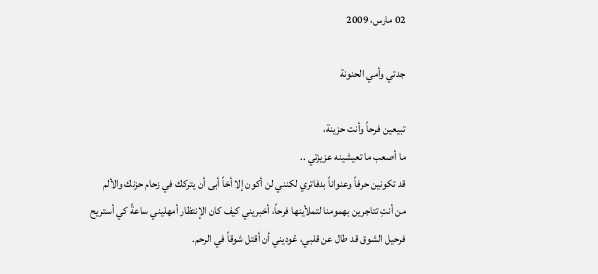02 مارس، 2009

جدتي وأمي الحنونة

تبيعين فرحاً وأنت حزينة،
ما أصعب ما تعيشينه عزيزتي ..
قد تكونين حرفاً وعنواناً بدفاتري لكنني لن أكون إلا أخاً أبى أن يتركك في زحام حزنك والألم
من أنتِ تتاجرين بهمومنا لتملأينها فرحاً، أخبريني كيف كان الإنتظار أمهليني ساعةً كي أستريح
فرحيل الشوق قد طال عن قلبي، عّوديني أن أقتل شوقاً في الرحم.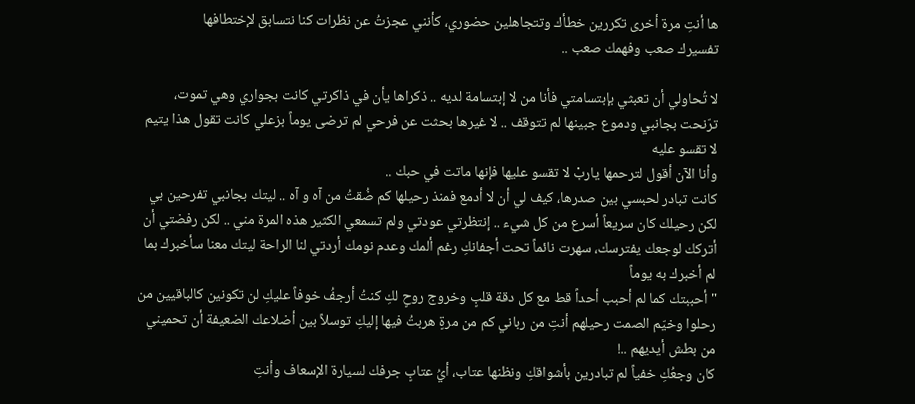ها أنتِ مرة أخرى تكررين خطأك وتتجاهلين حضوري، كأنني عجزتُ عن نظرات كنا نتسابق لإختطافها
تفسيرك صعب وفهمك صعب ..

لا تُحاولي أن تعبثي بإبتسامتي فأنا من لا إبتسامة لديه .. ذكراها يأن في ذاكرتي كانت بجواري وهي تموت،
ترّنحت بجانبي ودموع جبينها لم تتوقف .. لا غيرها بحثت عن فرحي لم ترضى يوماً بزعلي كانت تقول هذا يتيم لا تقسو عليه
وأنا الآن أقول لترحمها ياربْ لا تقسو عليها فإنها ماتت في حبك ..
كانت تبادر لحبسي بين صدرها، كيف لي أن لا أدمع فمنذ رحيلها كم ضُقتُ من آه و آه .. ليتك بجانبي تفرحين بي لكن رحيلك كان سريعاً أسرع من كل شيء .. إنتظرتي عودتي ولم تسمعي الكثير هذه المرة مني .. لكن رفضتي أن أتركك لوجعك يفترسك، سهرت نائماً تحت أجفانكِ رغم ألمك وعدم نومك أردتي لنا الراحة ليتك معنا سأخبرك بما لم أخبرك به يوماً
" أحببتك كما لم أحبب أحداً قط مع كل دقة قلبٍ وخروج روحٍ لكِ كنتُ أرجفُ خوفاً عليكِ لن تكونين كالباقيين من رحلوا وخيّم الصمت رحيلهم أنتِ من رباني كم من مرةٍ هربتُ فيها إليكِ توسلاً بين أضلاعك الضعيفة أن تحميني من بطش أيديهم ..!
كان وجعُكِ خفياً لم تبادرين بأشواقكِ ونظنها عتاب، أيُ عتابٍ جرفك لسيارة الإسعاف وأنتِ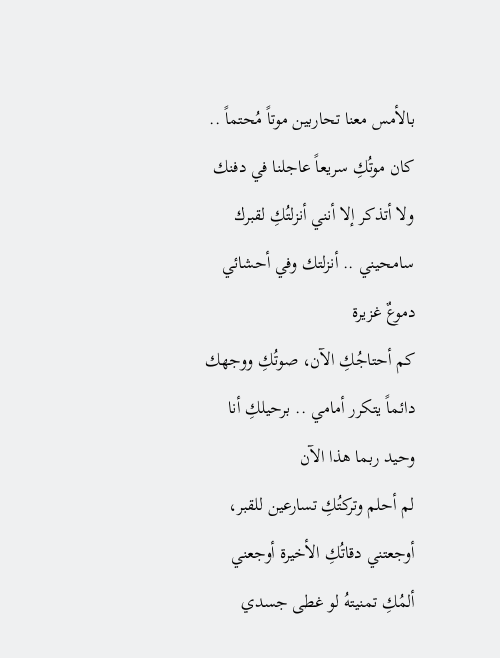بالأمس معنا تحاربين موتاً مُحتماً .. كان موتُكِ سريعاً عاجلنا في دفنك ولا أتذكر إلا أنني أنزلتُكِ لقبرك سامحيني .. أنزلتك وفي أحشائي دموعٌ غزيرة
كم أحتاجُكِ الآن، صوتُكِ ووجهك دائماً يتكرر أمامي .. برحيلكِ أنا وحيد ربما هذا الآن
لم أحلم وتركتُكِ تسارعين للقبر، أوجعتني دقاتُكِ الأخيرة أوجعني ألمُكِ تمنيتهُ لو غطى جسدي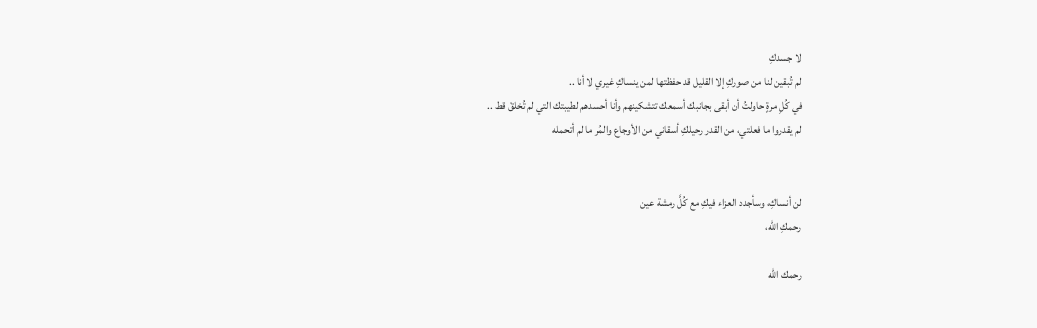لا جسدكِ
لم تُبقين لنا من صوركِ إلا القليل قد حفظتها لمن ينساكِ غيري لا أنا ..
في كُلِ مرةٍ حاولتُ أن أبقى بجانبك أسمعك تتشكينهم وأنا أحسدهم لطيبتك التي لم تُخلقْ قط ..
لم يقدروا ما فعلتي، من القدر رحيلكِ أسقاني من الأوجاع والمُر ما لم أتحمله


لن أنساكِ، وسأجدد العزاء فيكِ مع كُلَّ رمشة عين
رحمكِ الله،

رحمك الله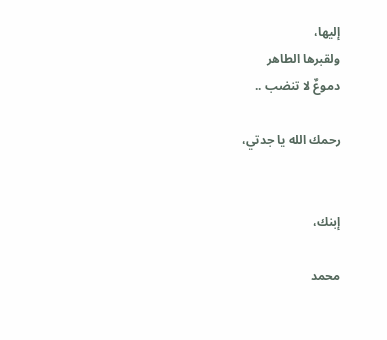إليها،
ولقبرها الطاهر
دموعٌ لا تنضب ..

رحمك الله يا جدتي،


إبنك،

محمد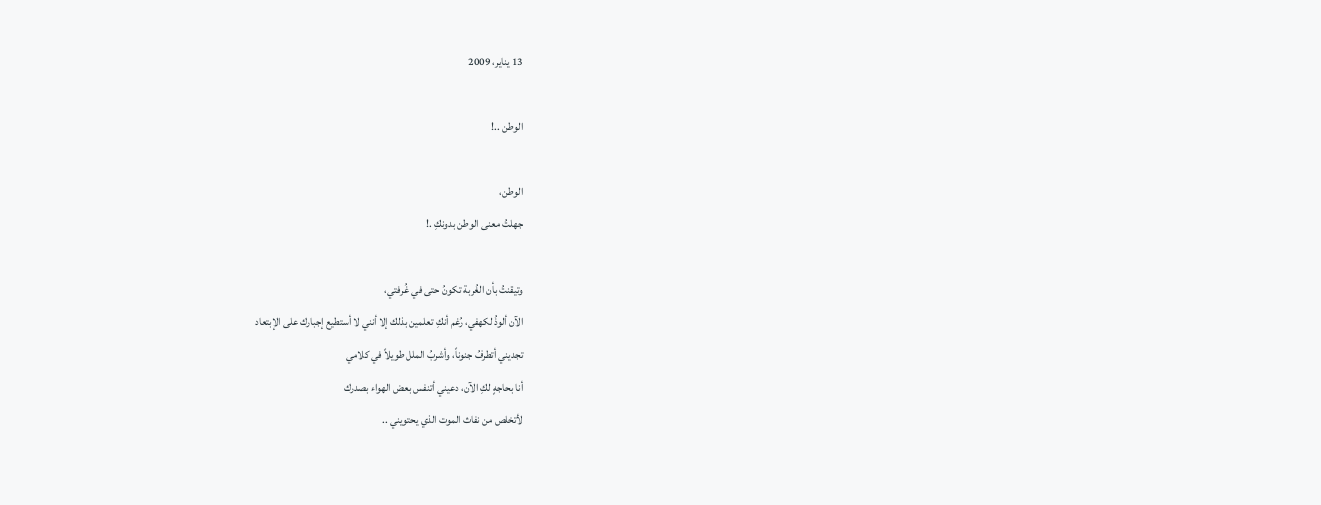13 يناير، 2009

الوطن ..!

الوطن،
جهلتُ معنى الوطن بدونكِ .!

وتيقنتُ بأن الغُربة تكونُ حتى في غُرفتي،
الآن ألوذُ لكهفي، رُغم أنكِ تعلمين بذلك إلا أنني لا أستطيع إجبارك على الإبتعاد
تجديني أتطرفُ جنوناً، وأشربُ الملل طويلاً في كلامي
أنا بحاجهٍ لكِ الآن، دعيني أتنفس بعض الهواء بصدرك
لأتخلص من نفاث الموت الذي يحتويني ..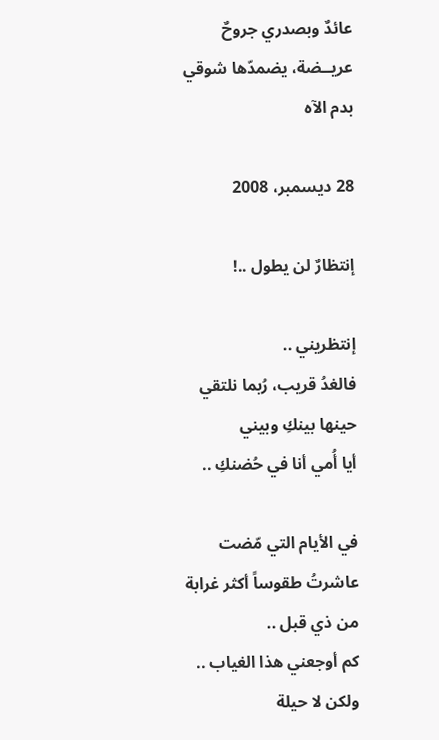عائدٌ وبصدري جروحٌ عريــضة، يضمدّها شوقي بدم الآه

28 ديسمبر، 2008

إنتظارٌ لن يطول ..!

إنتظريني ..
فالغدُ قريب، رُبما نلتقي حينها بينكِ وبيني
أيا أُمي أنا في حُضنكِ ..

في الأيام التي مّضت عاشرتُ طقوساً أكثر غرابة من ذي قبل ..
كم أوجعني هذا الغياب .. ولكن لا حيلة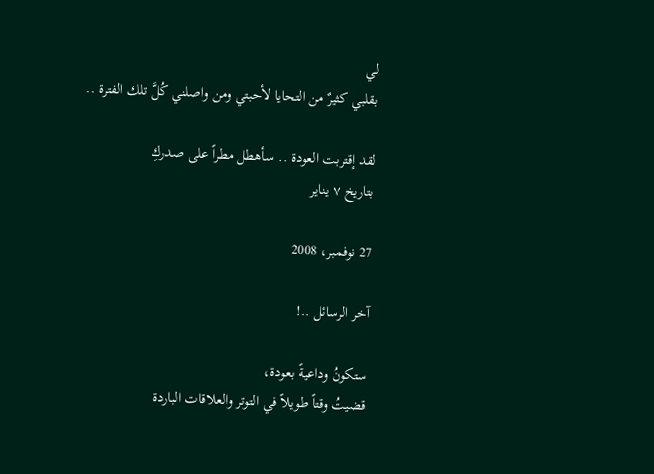لي
بقلبي كثيرٌ من التحايا لأحبتي ومن واصلني كُلَّ تلك الفترة ..

لقد إقتربت العودة .. سأهطل مطراً على صدركِ
بتاريخ ٧ يناير

27 نوفمبر، 2008

آخر الرسائل ..!

ستكونُ وداعيةً بعودة،
قضيتُ وقتاً طويلاً في التوتر والعلاقات الباردة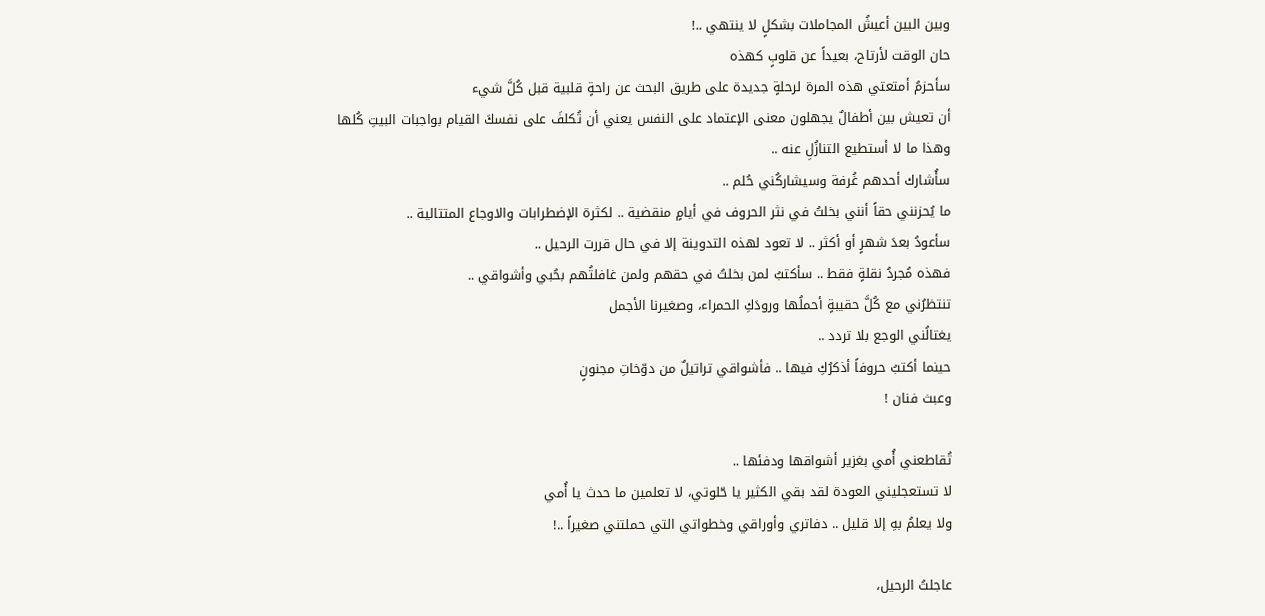وبين البين أعيشُ المجاملات بشكلٍ لا ينتهي ..!
حان الوقت لأرتاح، بعيداً عن قلوبٍ كهذه
سأحزمُ أمتعتي هذه المرة لرحلةٍ جديدة على طريق البحث عن راحةٍ قلبية قبل كُلَّ شيء
أن تعيش بين أطفالٌ يجهلون معنى الإعتماد على النفس يعني أن تُكلفَ على نفسكَ القيام بواجبات البيتِ كُلها
وهذا ما لا أستطيع التنازُلِ عنه ..
سأُشارك أحدهم غُرفة وسيشاركُني حُلم ..
ما يُحزنني حقاً أنني بخلتُ في نثر الحروف في أيامٍ منقضية .. لكثرة الإضطرابات والاوجاع المتتالية ..
سأعودُ بعدَ شهرٍ أو أكثر .. لا تعود لهذه التدوينة إلا في حال قررت الرحيل ..
فهذه مُجردُ نقلةٍ فقط .. سأكتبُ لمن بخلتُ في حقهم ولمن غافلتُهم بحُبي وأشواقي ..
تنتظرُني مع كُلَّ حقيبةٍ أحملُها ورودَكِ الحمراء، وصغيرنا الأجمل
يغتالُني الوجع بلا تردد ..
حينما أكتبُ حروفاً أذكرُكِ فيها .. فأشواقي تراتيلٌ من دوّخاتِ مجنونٍ
وعبث فنان !

تُقاطعني أُمي بغزير أشواقها ودفئها ..
لا تستعجليني العودة لقد بقي الكثير يا حّلوتي، لا تعلمين ما حدث يا أُمي
ولا يعلمُ بهِ إلا قليل .. دفاتري وأوراقي وخطواتي التي حملتني صغيراً ..!

عاجلتُ الرحيل،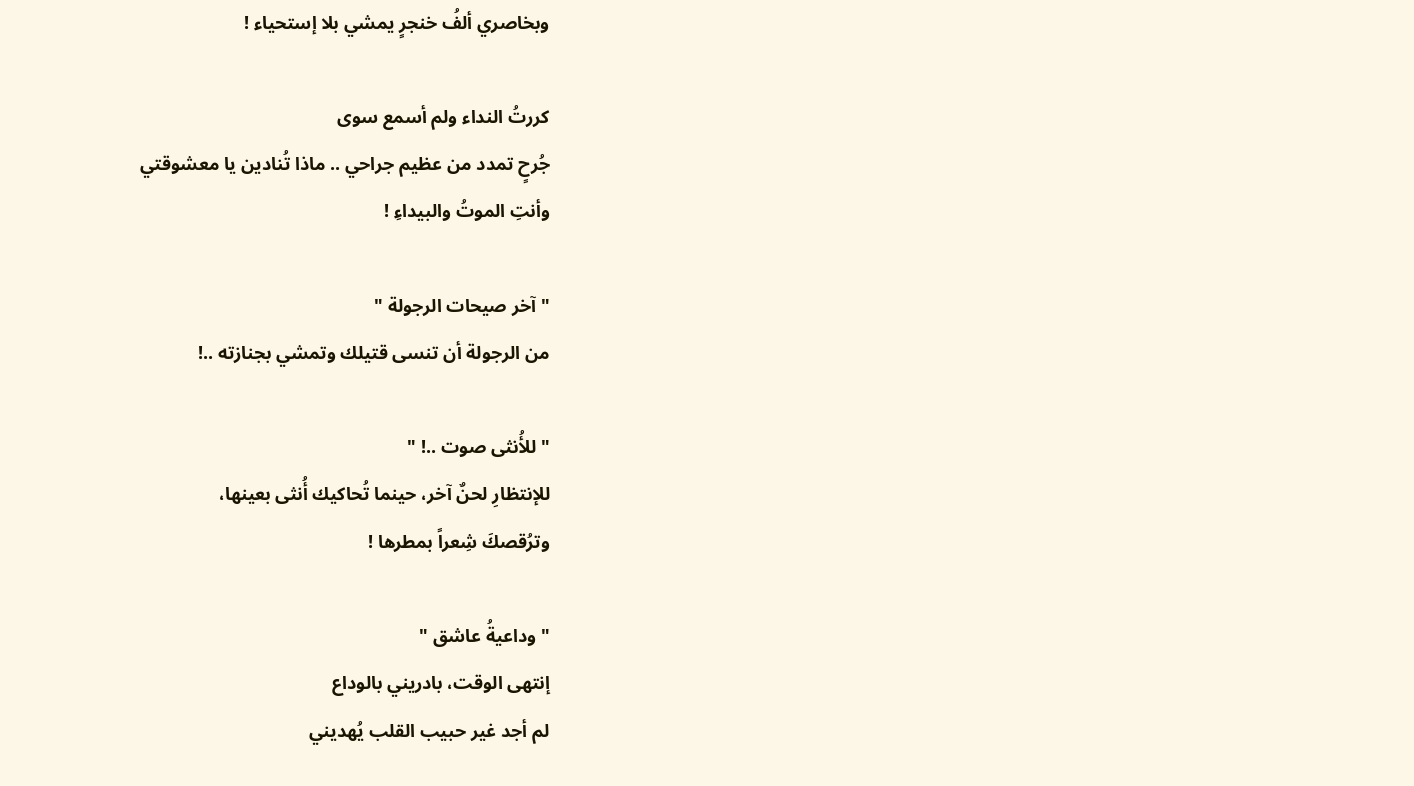وبخاصري ألفُ خنجرٍ يمشي بلا إستحياء !

كررتُ النداء ولم أسمع سوى
جُرحٍ تمدد من عظيم جراحي .. ماذا تُنادين يا معشوقتي
وأنتِ الموتُ والبيداءِ !

" آخر صيحات الرجولة "
من الرجولة أن تنسى قتيلك وتمشي بجنازته ..!

" للأُنثى صوت ..! "
للإنتظارِ لحنٌ آخر، حينما تُحاكيك أُنثى بعينها،
وترُقصكَ شِعراً بمطرها !

" وداعيةُ عاشق "
إنتهى الوقت، بادريني بالوداع
لم أجد غير حبيب القلب يُهديني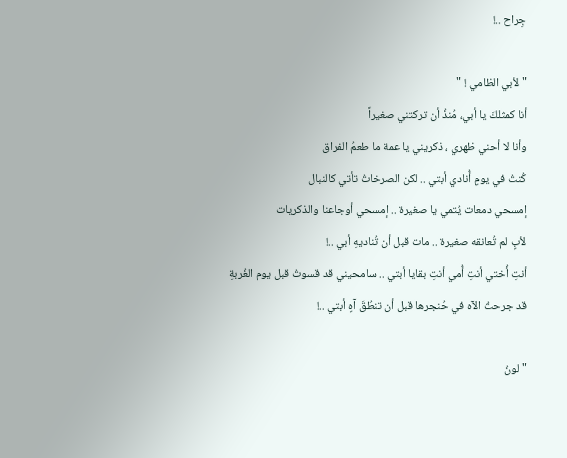جِراح ..!

" لأبي الظامي ! "
أنا كمثلكَ يا أبي، مُنذُ أن تركتني صغيراً
وأنا لا أحني ظهري ، ذكريني يا عمة ما طعمُ الفراق
كُنتُ في يومٍ أُنادي أبتي .. لكن الصرخاتُ تأتي كالنبال
إمسحي دمعات يُتمي يا صغيرة .. إمسحي أوجاعنا والذكريات
لأبٍ لم تُعانقه صغيرة .. مات قبل أن تُناديهِ أبي ..!
أنتِ أُختي أنتِ أُمي أنتِ بقايا أبتي .. سامحيني قد قسوتُ قبل يوم الغُربةِ
قد جرحتُ الآه في حُنجرها قبل أن تنطُقَ آهٍ أبتي ..!

" لونُ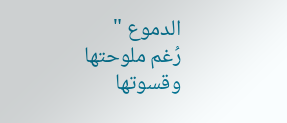الدموع "
رُغم ملوحتها وقسوتها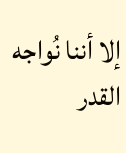إلا أننا نُواجه القدر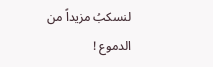لنسكبُ مزيداً من الدموع !